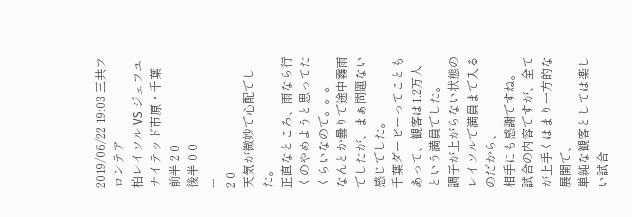2019/06/22 19:03 三共フロンテア
柏レイソル VS ジェフユナイテッド市原・千葉
前半 2 0
後半 0 0
---
2 0
天気が微妙で心配でした。
正直なところ、雨なら行くのやめようと思ってたくらいなので。。。
なんとか曇りで途中霧雨でしたが、まぁ問題ない感じでした。
千葉ダービーってこともあって、観客は1.2万人という満員でした。
調子が上がらない状態のレイソルで満員まで入るのだから、
相手にも感謝ですね。
試合の内容ですが、全てが上手くはまり一方的な展開で、
単純な観客としては楽しい試合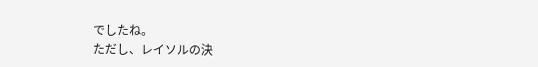でしたね。
ただし、レイソルの決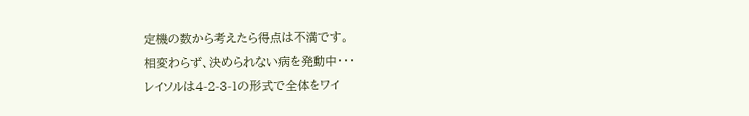定機の数から考えたら得点は不満です。
相変わらず、決められない病を発動中・・・
レイソルは4-2-3-1の形式で全体をワイ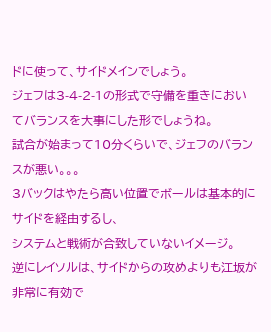ドに使って、サイドメインでしょう。
ジェフは3-4-2-1の形式で守備を重きにおいてバランスを大事にした形でしょうね。
試合が始まって10分くらいで、ジェフのバランスが悪い。。。
3バックはやたら高い位置でボールは基本的にサイドを経由するし、
システムと戦術が合致していないイメージ。
逆にレイソルは、サイドからの攻めよりも江坂が非常に有効で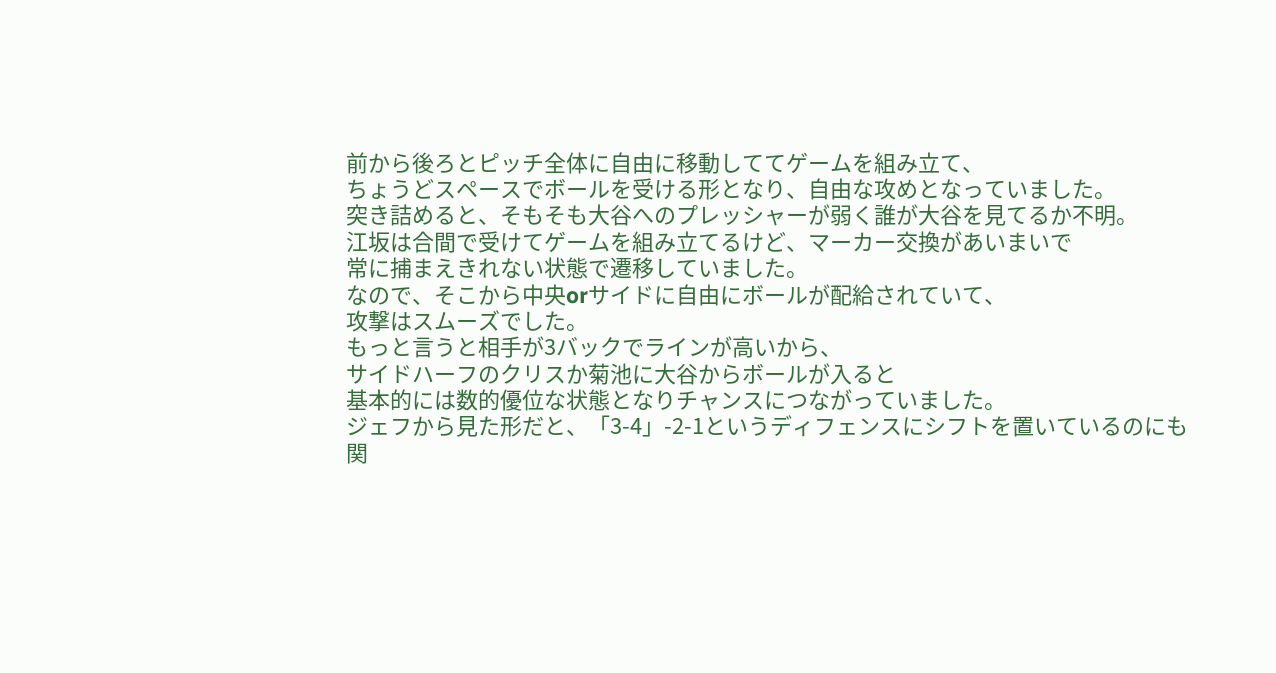前から後ろとピッチ全体に自由に移動しててゲームを組み立て、
ちょうどスペースでボールを受ける形となり、自由な攻めとなっていました。
突き詰めると、そもそも大谷へのプレッシャーが弱く誰が大谷を見てるか不明。
江坂は合間で受けてゲームを組み立てるけど、マーカー交換があいまいで
常に捕まえきれない状態で遷移していました。
なので、そこから中央orサイドに自由にボールが配給されていて、
攻撃はスムーズでした。
もっと言うと相手が3バックでラインが高いから、
サイドハーフのクリスか菊池に大谷からボールが入ると
基本的には数的優位な状態となりチャンスにつながっていました。
ジェフから見た形だと、「3-4」-2-1というディフェンスにシフトを置いているのにも関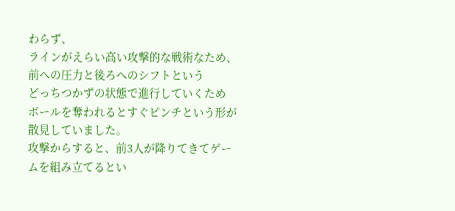わらず、
ラインがえらい高い攻撃的な戦術なため、前への圧力と後ろへのシフトという
どっちつかずの状態で進行していくため
ボールを奪われるとすぐピンチという形が散見していました。
攻撃からすると、前3人が降りてきてゲームを組み立てるとい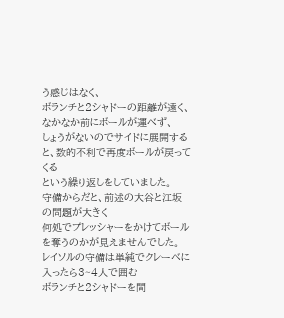う感じはなく、
ボランチと2シャドーの距離が遠く、なかなか前にボールが運べず、
しょうがないのでサイドに展開すると、数的不利で再度ボールが戻ってくる
という繰り返しをしていました。
守備からだと、前述の大谷と江坂の問題が大きく
何処でプレッシャーをかけてボールを奪うのかが見えませんでした。
レイソルの守備は単純でクレーベに入ったら3~4人で囲む
ボランチと2シャドーを間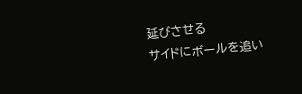延びさせる
サイドにボールを追い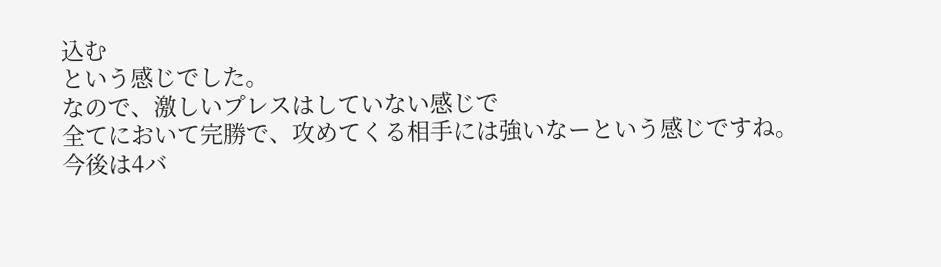込む
という感じでした。
なので、激しいプレスはしていない感じで
全てにおいて完勝で、攻めてくる相手には強いなーという感じですね。
今後は4バ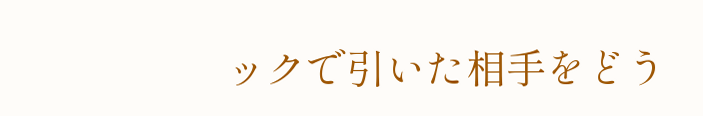ックで引いた相手をどう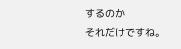するのか
それだけですね。